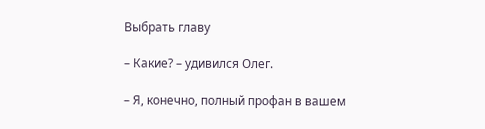Выбрать главу

– Какие? – удивился Олег.

– Я, конечно, полный профан в вашем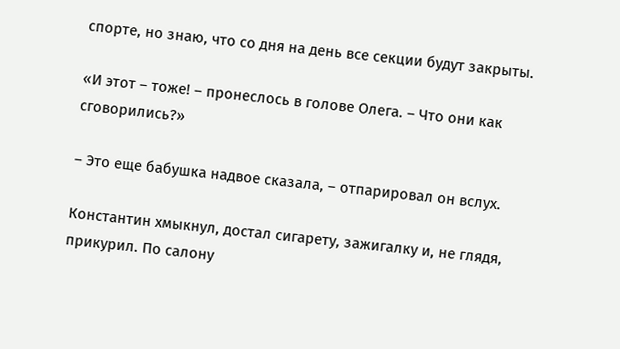спорте, но знаю, что со дня на день все секции будут закрыты.

«И этот – тоже! – пронеслось в голове Олега. – Что они как сговорились?»

– Это еще бабушка надвое сказала, – отпарировал он вслух.

Константин хмыкнул, достал сигарету, зажигалку и, не глядя, прикурил. По салону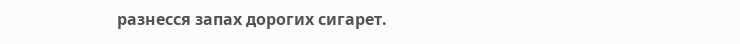разнесся запах дорогих сигарет.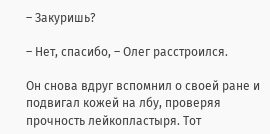– Закуришь?

– Нет, спасибо, – Олег расстроился.

Он снова вдруг вспомнил о своей ране и подвигал кожей на лбу, проверяя прочность лейкопластыря. Тот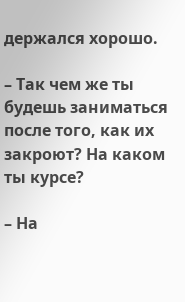держался хорошо.

– Так чем же ты будешь заниматься после того, как их закроют? На каком ты курсе?

– На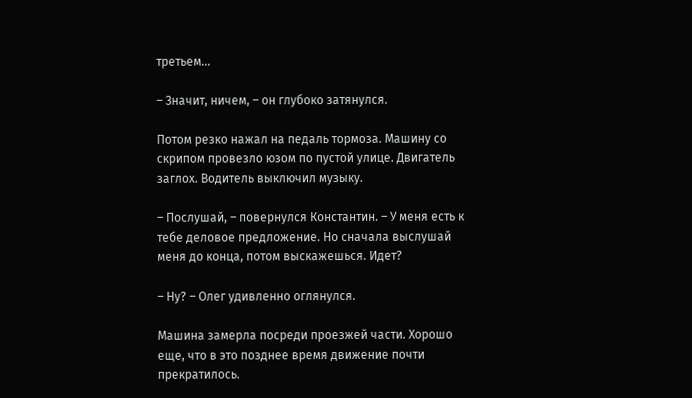третьем…

– Значит, ничем, – он глубоко затянулся.

Потом резко нажал на педаль тормоза. Машину со скрипом провезло юзом по пустой улице. Двигатель заглох. Водитель выключил музыку.

– Послушай, – повернулся Константин. – У меня есть к тебе деловое предложение. Но сначала выслушай меня до конца, потом выскажешься. Идет?

– Ну? – Олег удивленно оглянулся.

Машина замерла посреди проезжей части. Хорошо еще, что в это позднее время движение почти прекратилось.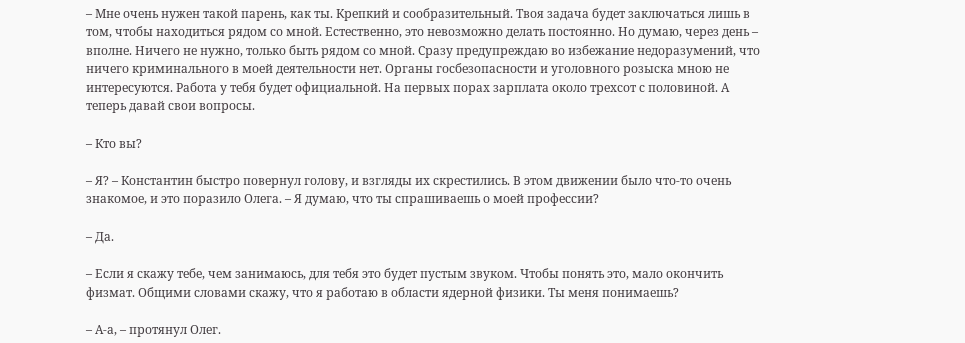– Мне очень нужен такой парень, как ты. Крепкий и сообразительный. Твоя задача будет заключаться лишь в том, чтобы находиться рядом со мной. Естественно, это невозможно делать постоянно. Но думаю, через день – вполне. Ничего не нужно, только быть рядом со мной. Сразу предупреждаю во избежание недоразумений, что ничего криминального в моей деятельности нет. Органы госбезопасности и уголовного розыска мною не интересуются. Работа у тебя будет официальной. На первых порах зарплата около трехсот с половиной. А теперь давай свои вопросы.

– Кто вы?

– Я? – Константин быстро повернул голову, и взгляды их скрестились. В этом движении было что-то очень знакомое, и это поразило Олега. – Я думаю, что ты спрашиваешь о моей профессии?

– Да.

– Если я скажу тебе, чем занимаюсь, для тебя это будет пустым звуком. Чтобы понять это, мало окончить физмат. Общими словами скажу, что я работаю в области ядерной физики. Ты меня понимаешь?

– А-а, – протянул Олег.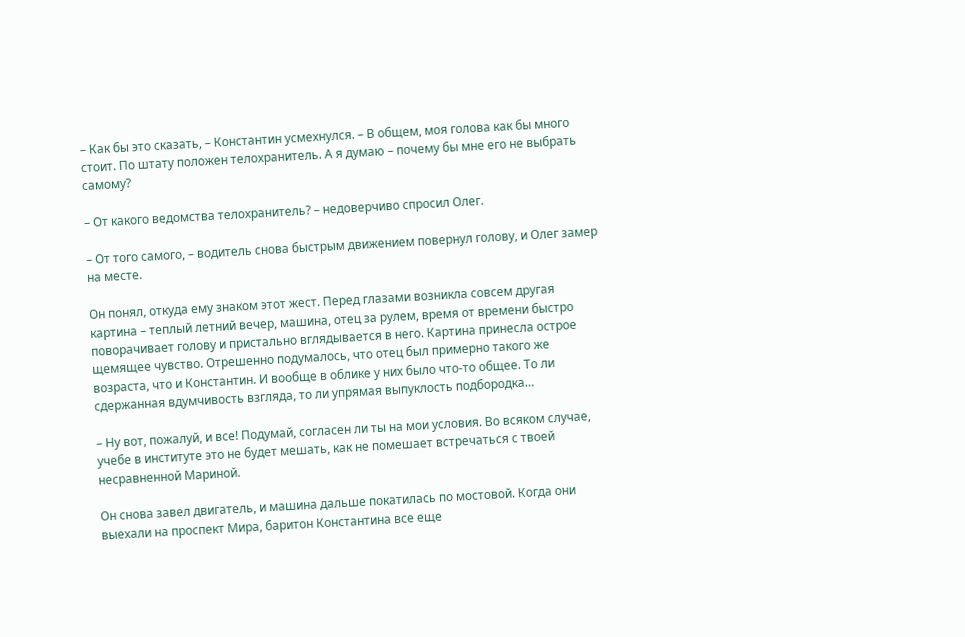– Как бы это сказать, – Константин усмехнулся. – В общем, моя голова как бы много стоит. По штату положен телохранитель. А я думаю – почему бы мне его не выбрать самому?

– От какого ведомства телохранитель? – недоверчиво спросил Олег.

– От того самого, – водитель снова быстрым движением повернул голову, и Олег замер на месте.

Он понял, откуда ему знаком этот жест. Перед глазами возникла совсем другая картина – теплый летний вечер, машина, отец за рулем, время от времени быстро поворачивает голову и пристально вглядывается в него. Картина принесла острое щемящее чувство. Отрешенно подумалось, что отец был примерно такого же возраста, что и Константин. И вообще в облике у них было что-то общее. То ли сдержанная вдумчивость взгляда, то ли упрямая выпуклость подбородка…

– Ну вот, пожалуй, и все! Подумай, согласен ли ты на мои условия. Во всяком случае, учебе в институте это не будет мешать, как не помешает встречаться с твоей несравненной Мариной.

Он снова завел двигатель, и машина дальше покатилась по мостовой. Когда они выехали на проспект Мира, баритон Константина все еще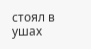стоял в ушах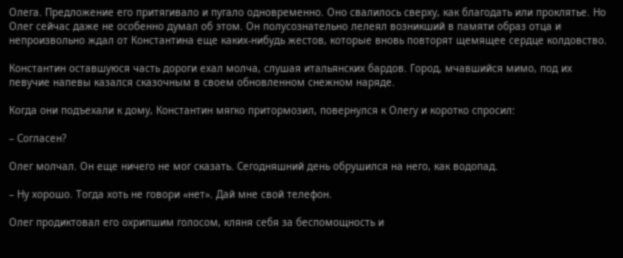Олега. Предложение его притягивало и пугало одновременно. Оно свалилось сверху, как благодать или проклятье. Но Олег сейчас даже не особенно думал об этом. Он полусознательно лелеял возникший в памяти образ отца и непроизвольно ждал от Константина еще каких-нибудь жестов, которые вновь повторят щемящее сердце колдовство.

Константин оставшуюся часть дороги ехал молча, слушая итальянских бардов. Город, мчавшийся мимо, под их певучие напевы казался сказочным в своем обновленном снежном наряде.

Когда они подъехали к дому, Константин мягко притормозил, повернулся к Олегу и коротко спросил:

– Согласен?

Олег молчал. Он еще ничего не мог сказать. Сегодняшний день обрушился на него, как водопад.

– Ну хорошо. Тогда хоть не говори «нет». Дай мне свой телефон.

Олег продиктовал его охрипшим голосом, кляня себя за беспомощность и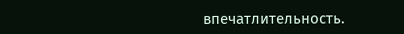впечатлительность.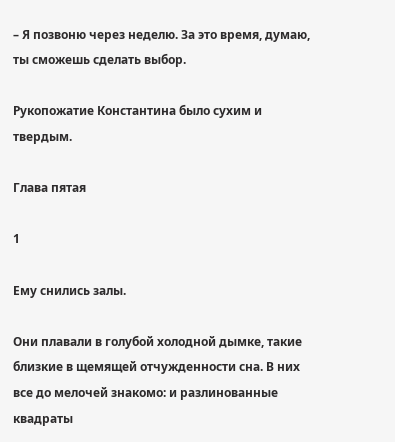– Я позвоню через неделю. За это время, думаю, ты сможешь сделать выбор.

Рукопожатие Константина было сухим и твердым.

Глава пятая

1

Ему снились залы.

Они плавали в голубой холодной дымке, такие близкие в щемящей отчужденности сна. В них все до мелочей знакомо: и разлинованные квадраты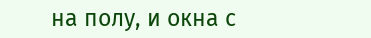на полу, и окна с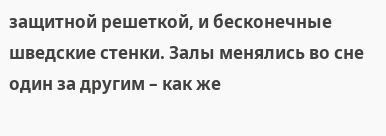защитной решеткой, и бесконечные шведские стенки. Залы менялись во сне один за другим – как же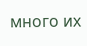много их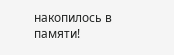накопилось в памяти!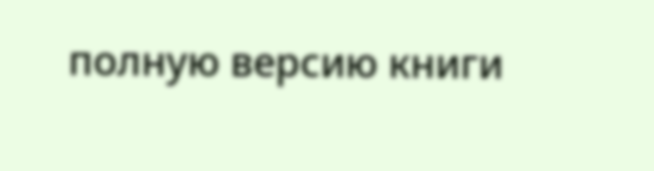полную версию книги